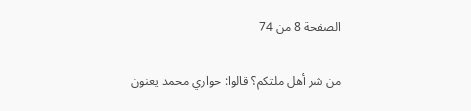الصفحة 8 من 74

من شر أهل ملتكم؟ قالوا: حواري محمد يعنون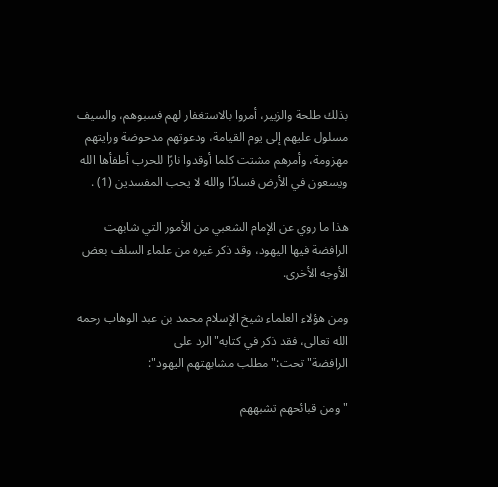بذلك طلحة والزبير، أمروا بالاستغفار لهم فسبوهم، والسيف مسلول عليهم إلى يوم القيامة، ودعوتهم مدحوضة ورايتهم مهزومة، وأمرهم مشتت كلما أوقدوا نارًا للحرب أطفأها الله ويسعون في الأرض فسادًا والله لا يحب المفسدين (1) .

هذا ما روي عن الإمام الشعبي من الأمور التي شابهت الرافضة فيها اليهود، وقد ذكر غيره من علماء السلف بعض الأوجه الأخرى.

ومن هؤلاء العلماء شيخ الإسلام محمد بن عبد الوهاب رحمه الله تعالى، فقد ذكر في كتابه"الرد على الرافضة"تحت:"مطلب مشابهتهم اليهود":

"ومن قبائحهم تشبههم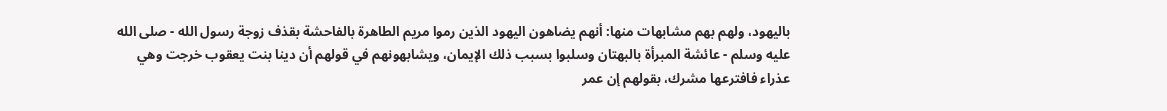باليهود، ولهم بهم مشابهات منها: أنهم يضاهون اليهود الذين رموا مريم الطاهرة بالفاحشة بقذف زوجة رسول الله - صلى الله عليه وسلم - عائشة المبرأة بالبهتان وسلبوا بسبب ذلك الإيمان، ويشابهونهم في قولهم أن دينا بنت يعقوب خرجت وهي عذراء فافترعها مشرك، بقولهم إن عمر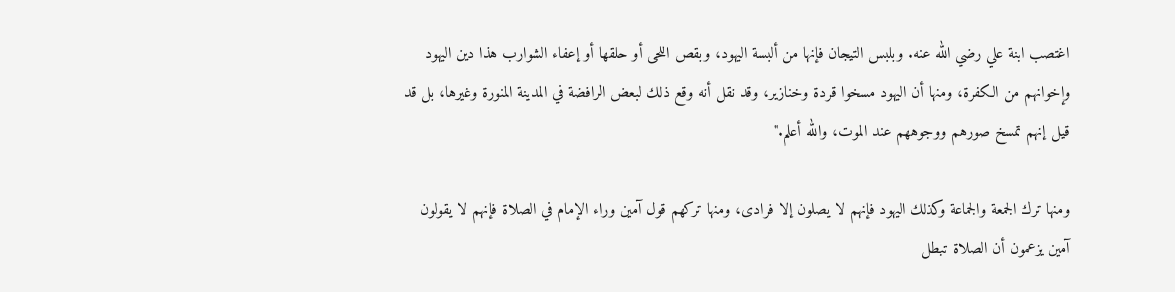اغتصب ابنة علي رضي الله عنه. وبلبس التيجان فإنها من ألبسة اليهود، وبقص اللحى أو حلقها أو إعفاء الشوارب هذا دين اليهود وإخوانهم من الكفرة، ومنها أن اليهود مسخوا قردة وخنازير، وقد نقل أنه وقع ذلك لبعض الرافضة في المدينة المنورة وغيرها، بل قد قيل إنهم تمسخ صورهم ووجوههم عند الموت، والله أعلم."

ومنها ترك الجمعة والجماعة وكذلك اليهود فإنهم لا يصلون إلا فرادى، ومنها تركهم قول آمين وراء الإمام في الصلاة فإنهم لا يقولون آمين يزعمون أن الصلاة تبطل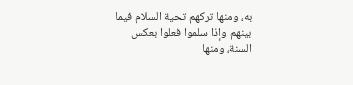به، ومنها تركهم تحية السلام فيما بينهم وإذا سلموا فعلوا بعكس السنة، ومنها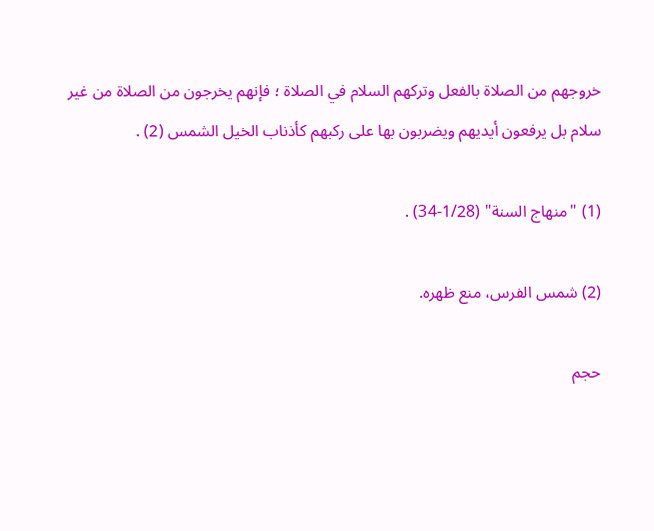خروجهم من الصلاة بالفعل وتركهم السلام في الصلاة ؛ فإنهم يخرجون من الصلاة من غير سلام بل يرفعون أيديهم ويضربون بها على ركبهم كأذناب الخيل الشمس (2) .

(1) "منهاج السنة" (1/28-34) .

(2) شمس الفرس، منع ظهره.

حجم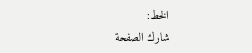الخط:
شارك الصفحة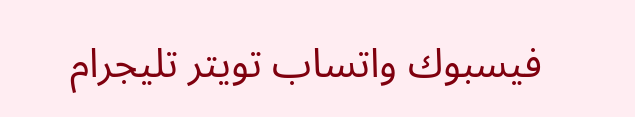فيسبوك واتساب تويتر تليجرام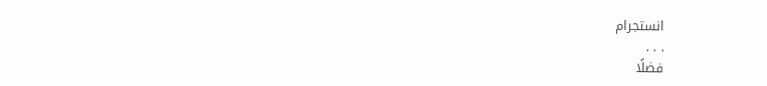انستجرام
. . .
فضلًا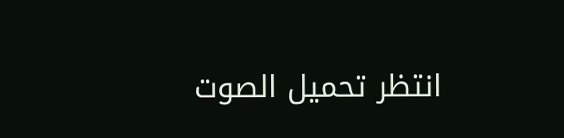انتظر تحميل الصوت